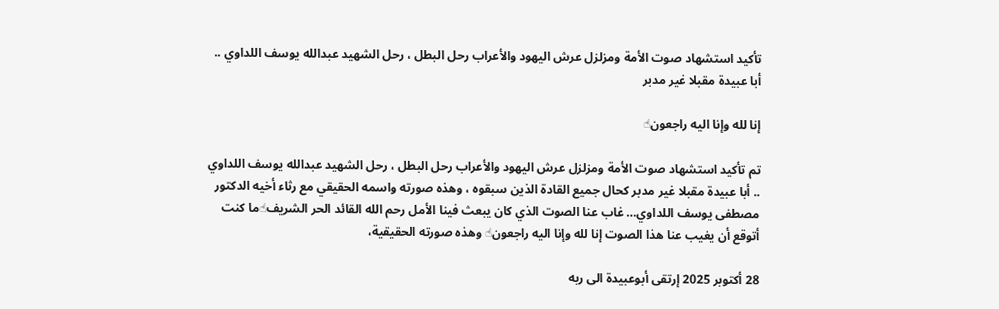تأكيد استشهاد صوت الأمة ومزلزل عرش اليهود والأعراب رحل البطل ، رحل الشهيد عبدالله يوسف اللداوي .. أبا عبيدة مقبلا غير مدبر

إنا لله وإنا اليه راجعون☝

تم تأكيد استشهاد صوت الأمة ومزلزل عرش اليهود والأعراب رحل البطل ، رحل الشهيد عبدالله يوسف اللداوي .. أبا عبيدة مقبلا غير مدبر كحال جميع القادة الذين سبقوه ، وهذه صورته واسمه الحقيقي مع رثاء أخيه الدكتور مصطفى يوسف اللداوي… غاب عنا الصوت الذي كان يبعث فينا الأمل رحم الله القائد الحر الشريف☝ما كنت أتوقع أن يغيب عنا هذا الصوت إنا لله وإنا اليه راجعون☝ وهذه صورته الحقيقية،

28 أكتوبر 2025 إرتقى أبوعبيدة الى ربه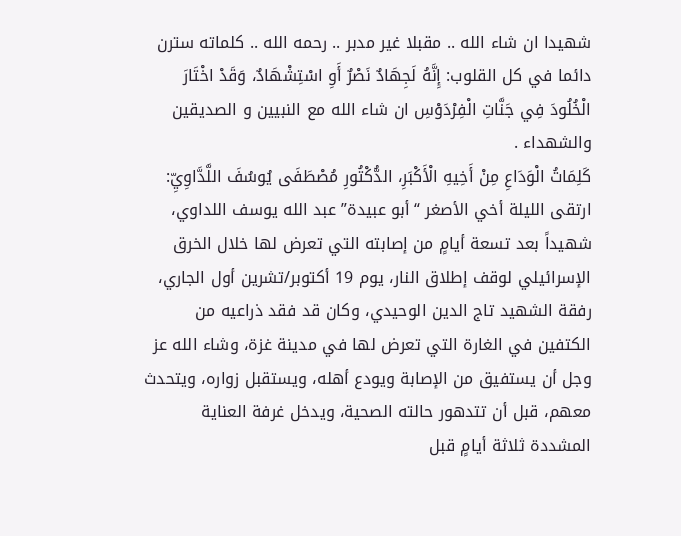شهيدا ان شاء الله .. مقبلا غير مدبر .. رحمه الله .. كلماته سترن دائما في كل القلوب: إِنَّهُ لَجِهَادٌ نَصْرٌ أَوِ اسْتِشْهَادٌ، وَقَدْ اخْتَارَ الْخُلُودَ فِي جَنَّاتِ الْفِرْدَوْسِ ان شاء الله مع النبيين و الصديقين والشهداء .
كَلِمَاتُ الْوَدَاعِ مِنْ أَخِيهِ الْأَكْبَرِ، الدُّكْتُورِ مُصْطَفَى يُوسُفَ اللَّدَّاوِيِّ:
ارتقى الليلة أخي الأصغر “أبو عبيدة” عبد الله يوسف اللداوي، شهيداً بعد تسعة أيامٍ من إصابته التي تعرض لها خلال الخرق الإسرائيلي لوقف إطلاق النار، يوم 19 أكتوبر/تشرين أول الجاري، رفقة الشهيد تاج الدين الوحيدي، وكان قد فقد ذراعيه من الكتفين في الغارة التي تعرض لها في مدينة غزة، وشاء الله عز وجل أن يستفيق من الإصابة ويودع أهله، ويستقبل زواره، ويتحدث معهم، قبل أن تتدهور حالته الصحية، ويدخل غرفة العناية المشددة ثلاثة أيامٍ قبل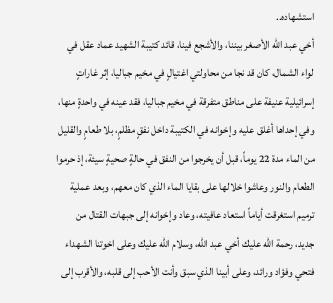استشهاده..
أخي عبد الله الأصغر بيننا، والأشجع فينا، قائد كتيبة الشهيد عماد عقل في لواء الشمال، كان قد نجا من محاولتي اغتيالٍ في مخيم جباليا، إثر غاراتٍ إسرائيلية عنيفة على مناطق متفرقة في مخيم جباليا، فقد عينه في واحدةٍ منها، وفي إحداها أغلق عليه وإخوانه في الكتيبة داخل نفقٍ مظلمٍ، بلا طعامٍ والقليل من الماء مدة 22 يوماً، قبل أن يخرجوا من النفق في حالةٍ صحيةٍ سيئة، إذ حرموا الطعام والنور وعاشوا خلالها على بقايا الماء الذي كان معهم، وبعد عملية ترميم استغرقت أياماً استعاد عافيته، وعاد وإخوانه إلى جبهات القتال من جديد، رحمة الله عليك أخي عبد الله، وسلام الله عليك وعلى اخوتنا الشهداء فتحي وفؤاد ورائد، وعلى أبينا الذي سبق وأنت الأحب إلى قلبه، والأقرب إلى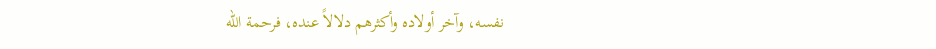نفسه، وآخر أولاده وأكثرهم دلالاً عنده، فرحمة الله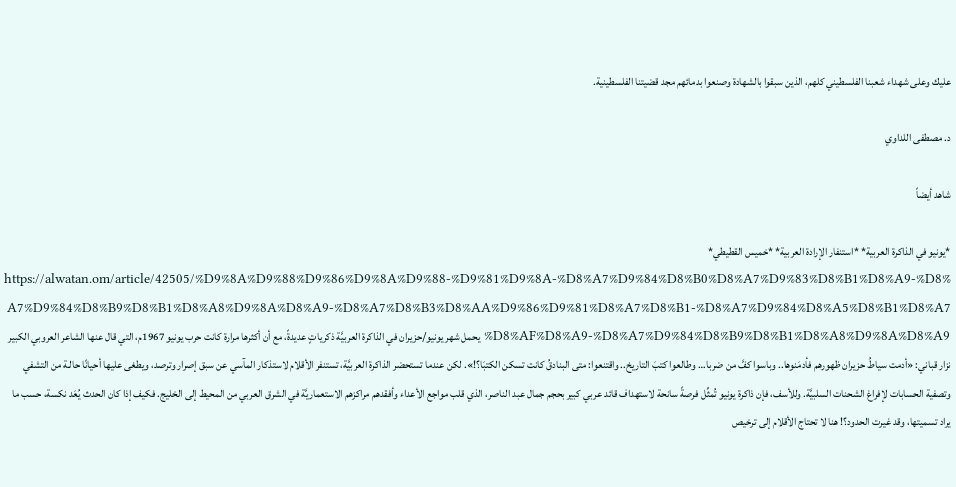عليك وعلى شهداء شعبنا الفلسطيني كلهم، الذين سبقوا بالشهادة وصنعوا بدمائهم مجد قضيتنا الفلسطينية.

د. مصطفى اللداوي

شاهد أيضاً

*يونيو في الذاكرة العربية* *استنفار الإرادة العربية* *خميس القطيطي* https://alwatan.om/article/42505/%D9%8A%D9%88%D9%86%D9%8A%D9%88-%D9%81%D9%8A-%D8%A7%D9%84%D8%B0%D8%A7%D9%83%D8%B1%D8%A9-%D8%A7%D9%84%D8%B9%D8%B1%D8%A8%D9%8A%D8%A9-%D8%A7%D8%B3%D8%AA%D9%86%D9%81%D8%A7%D8%B1-%D8%A7%D9%84%D8%A5%D8%B1%D8%A7%D8%AF%D8%A9-%D8%A7%D9%84%D8%B9%D8%B1%D8%A8%D9%8A%D8%A9 يحمل شهر يونيو/حزيران في الذاكرة العربيَّة ذكرياتٍ عديدةً، مع أن أكثرها مرارة كانت حرب يونيو 1967م، التي قال عنها الشاعر العروبي الكبير نزار قباني: «أدمت سياطُ حزيران ظهورهم فأدمَنوها.. وباسوا كفَّ من ضربا… وطالعوا كتبَ التاريخ.. واقتنعوا: متى البنادقُ كانت تسكن الكتبَا؟!». لكن عندما تستحضر الذاكرة العربيَّة، تستنفر الأقلام لاستذكار المآسي عن سبق إصرار وترصد، ويطغى عليها أحيانًا حالـة من التشفي وتصفية الحسابات لإفراغ الشحنات السلبيَّة. وللأسف، فإن ذاكرة يونيو تُمثِّل فرصةً سانحة لاستهداف قائد عربي كبير بحجم جمال عبد الناصر، الذي قلب مواجع الأعداء وأفقدهم مراكزهم الاستعماريَّة في الشرق العربي من المحيط إلى الخليج. فكيف إذا كان الحدث يُعَد نكسة، حسب ما يراد تسميتها، وقد غيرت الحدود؟! هنا لا تحتاج الأقلام إلى ترخيص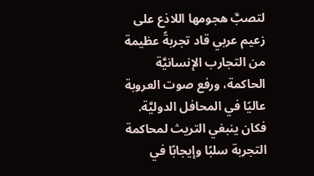لتصبَّ هجومها اللاذع على زعيم عربي قاد تجربةً عظيمة من التجارب الإنسانيَّة الحاكمة، ورفع صوت العروبة عاليًا في المحافل الدوليَّة. فكان ينبغي التريث لمحاكمة التجربة سلبًا وإيجابًا في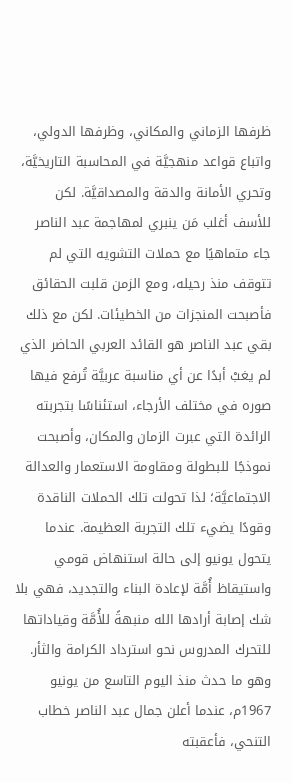ظرفها الزماني والمكاني، وظرفها الدولي، واتباع قواعد منهجيَّة في المحاسبة التاريخيَّة، وتحري الأمانة والدقة والمصداقيَّة. لكن للأسف أغلب مَن ينبري لمهاجمة عبد الناصر جاء متماهيًا مع حملات التشويه التي لم تتوقف منذ رحيله، ومع الزمن قلبت الحقائق فأصبحت المنجزات من الخطيئات. لكن مع ذلك بقي عبد الناصر هو القائد العربي الحاضر الذي لم يغبْ أبدًا عن أي مناسبة عربيَّة تُرفع فيها صوره في مختلف الأرجاء، استئناسًا بتجربته الرائدة التي عبرت الزمان والمكان، وأصبحت نموذجًا للبطولة ومقاومة الاستعمار والعدالة الاجتماعيَّة؛ لذا تحولت تلك الحملات الناقدة وقودًا يضيء تلك التجربة العظيمة. عندما يتحول يونيو إلى حالة استنهاض قومي واستيقاظ أُمَّة لإعادة البناء والتجديد، فهي بلا شك إصابة أرادها الله منبهةً للأُمَّة وقياداتها للتحرك المدروس نحو استرداد الكرامة والثأر. وهو ما حدث منذ اليوم التاسع من يونيو 1967م، عندما أعلن جمال عبد الناصر خطاب التنحي، فأعقبته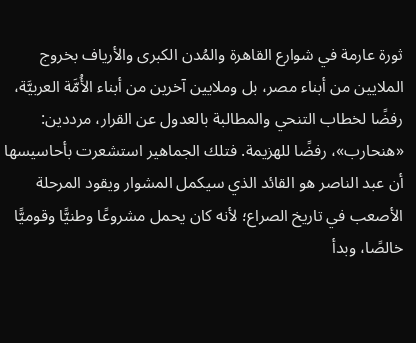ثورة عارمة في شوارع القاهرة والمُدن الكبرى والأرياف بخروج الملايين من أبناء مصر، بل وملايين آخرين من أبناء الأُمَّة العربيَّة، رفضًا لخطاب التنحي والمطالبة بالعدول عن القرار، مرددين: «هنحارب»، رفضًا للهزيمة. فتلك الجماهير استشعرت بأحاسيسها أن عبد الناصر هو القائد الذي سيكمل المشوار ويقود المرحلة الأصعب في تاريخ الصراع؛ لأنه كان يحمل مشروعًا وطنيًّا وقوميًّا خالصًا، وبدأ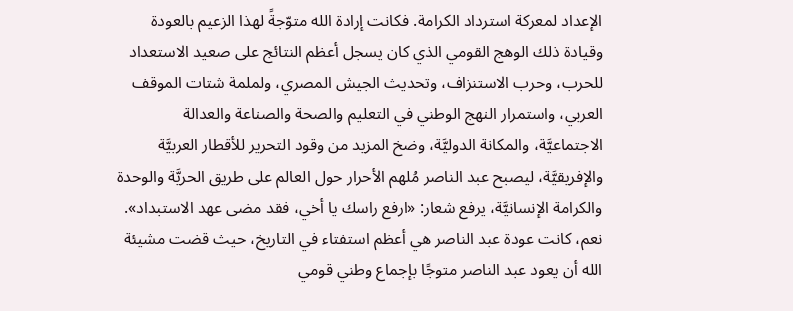الإعداد لمعركة استرداد الكرامة. فكانت إرادة الله متوّجةً لهذا الزعيم بالعودة وقيادة ذلك الوهج القومي الذي كان يسجل أعظم النتائج على صعيد الاستعداد للحرب، وحرب الاستنزاف، وتحديث الجيش المصري، ولملمة شتات الموقف العربي، واستمرار النهج الوطني في التعليم والصحة والصناعة والعدالة الاجتماعيَّة، والمكانة الدوليَّة، وضخ المزيد من وقود التحرير للأقطار العربيَّة والإفريقيَّة، ليصبح عبد الناصر مُلهم الأحرار حول العالم على طريق الحريَّة والوحدة والكرامة الإنسانيَّة، يرفع شعار: «ارفع راسك يا أخي، فقد مضى عهد الاستبداد». نعم، كانت عودة عبد الناصر هي أعظم استفتاء في التاريخ، حيث قضت مشيئة الله أن يعود عبد الناصر متوجًا بإجماع وطني قومي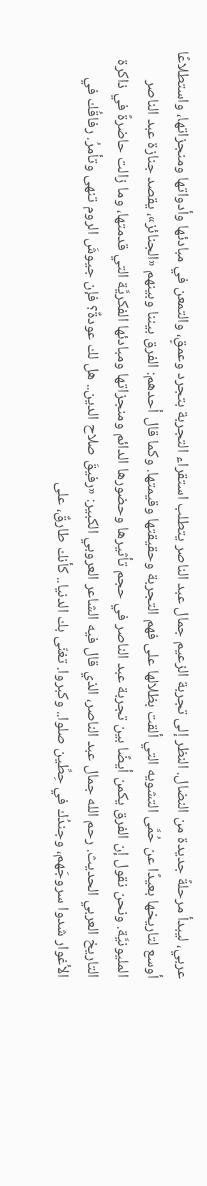عربي، ليبدأ مرحلةً جديدة من النضال. النظر إلى تجربة الزعيم جمال عبد الناصر يتطلب استقراء التجربة بتجرد وعمقٍ، والتمعن في مبادئها وأدواتها ومنجزاتها، واستطلاعًا أوسع لتاريخها بعيدًا عن حُمَّى التشويه التي ألقت بظلالها على فهم التجربة وحقيقتها وقيمتها. وكما قال أحدهم: الفرق بيننا وبينهم «الجنائز»، يقصد جنازة عبد الناصر المليونيَّة. ونحن نقول إن الفرق يكمن أيضًا بين تجربة عبد الناصر في حجم تأثيرها وحضورها الدائم ومنجزاتها ومبادئها الفكريَّة التي قدمتها، وما زالت حاضرةً في ذاكرة التاريخ العربي الحديث. رحم الله جمال عبد الناصر، الذي قال فيه الشاعر العروبي الكبير: «رفيقَ صلاح الدين.. هل لك عودةٌ؟ فإن جيوشَ الروم تنهى وتأمرُ. رفاقُك في الأغوار شدوا سروجَهم، وجندُك في حِطِّين صلوا.. وكبروا. تغنّى بك الدنيا.. كأنك طارقٌ، على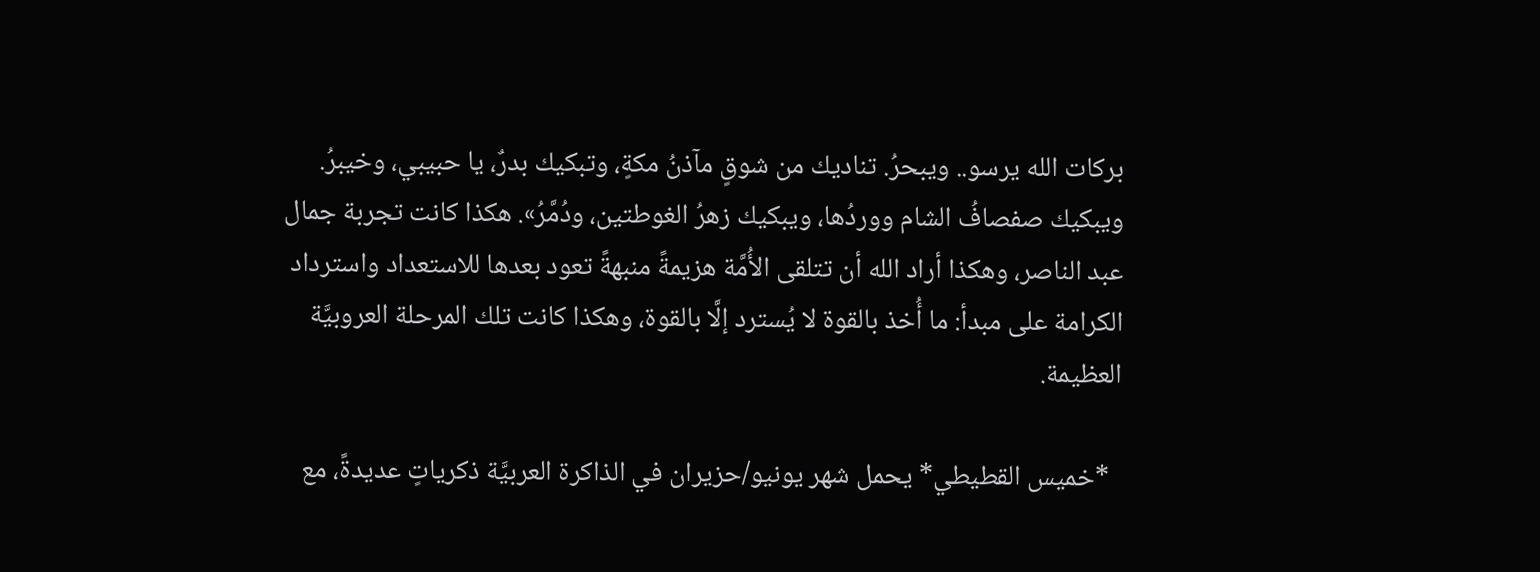بركات الله يرسو.. ويبحرُ. تناديك من شوقٍ مآذنُ مكةٍ، وتبكيك بدرٌ، يا حبيبي، وخيبرُ. ويبكيك صفصافُ الشام ووردُها، ويبكيك زهرُ الغوطتين، ودُمَّرُ». هكذا كانت تجربة جمال عبد الناصر، وهكذا أراد الله أن تتلقى الأُمَّة هزيمةً منبهةً تعود بعدها للاستعداد واسترداد الكرامة على مبدأ: ما أُخذ بالقوة لا يُسترد إلَّا بالقوة، وهكذا كانت تلك المرحلة العروبيَّة العظيمة.

  *خميس القطيطي* يحمل شهر يونيو/حزيران في الذاكرة العربيَّة ذكرياتٍ عديدةً، مع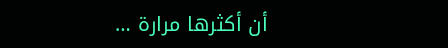أن أكثرها مرارة …